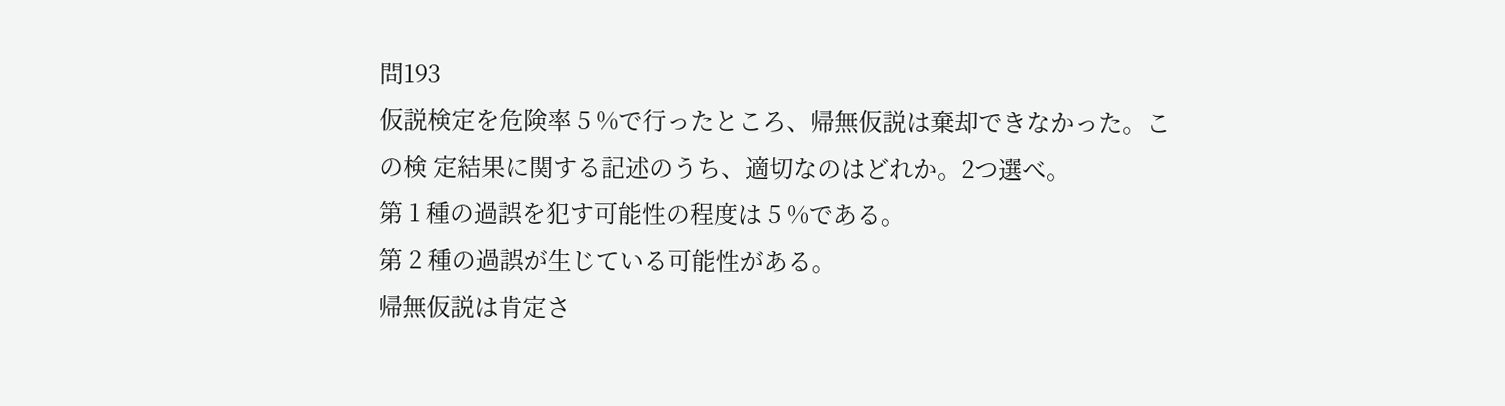問193
仮説検定を危険率 5 %で行ったところ、帰無仮説は棄却できなかった。この検 定結果に関する記述のうち、適切なのはどれか。2つ選べ。
第 1 種の過誤を犯す可能性の程度は 5 %である。
第 2 種の過誤が生じている可能性がある。
帰無仮説は肯定さ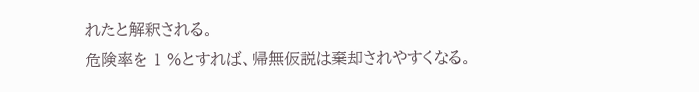れたと解釈される。
危険率を 1 %とすれば、帰無仮説は棄却されやすくなる。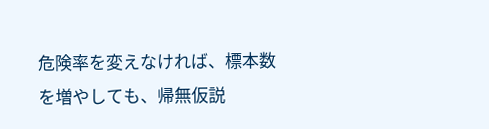危険率を変えなければ、標本数を増やしても、帰無仮説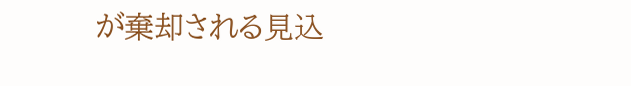が棄却される見込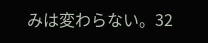みは変わらない。32